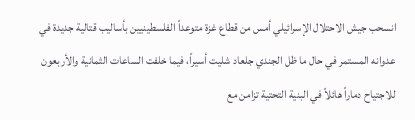انسحب جيش الاحتلال الإسرائيلي أمس من قطاع غزة متوعداً الفلسطينيين بأساليب قتالية جديدة في عدوانه المستمر في حال ما ظل الجندي جلعاد شليت أسيراً، فيما خلفت الساعات الثمانية والأربعون للاجتياح دماراً هائلاً في البنية التحتية تزامن مع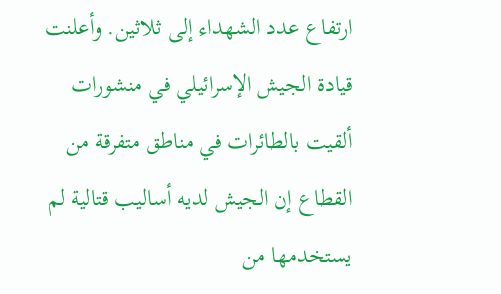ارتفاع عدد الشهداء إلى ثلاثين. وأعلنت قيادة الجيش الإسرائيلي في منشورات ألقيت بالطائرات في مناطق متفرقة من القطاع إن الجيش لديه أساليب قتالية لم يستخدمها من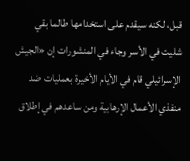قبل، لكنه سيقدم على استخدامها طالما بقي شليت في الأسر وجاء في المنشورات إن «الجيش الإسرائيلي قام في الأيام الأخيرة بعمليات ضد منفذي الأعمال الإرهابية ومن ساعدهم في إطلاق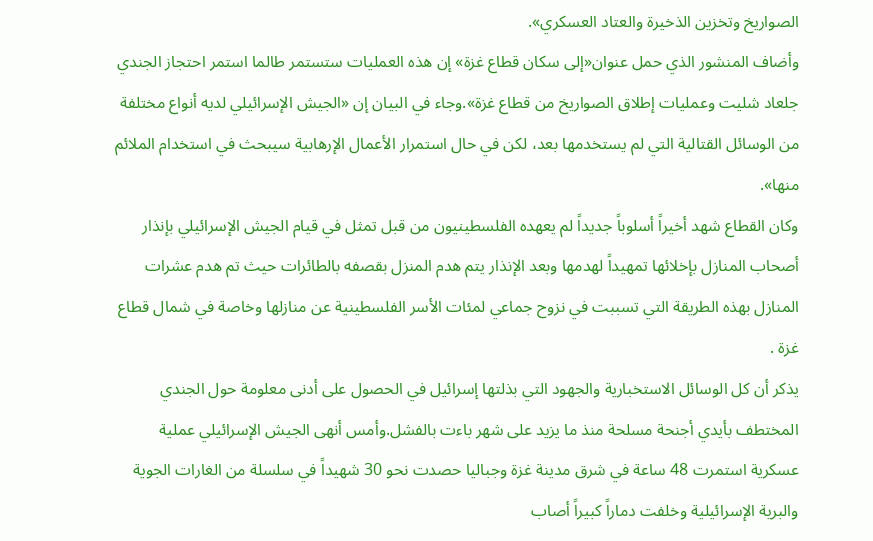الصواريخ وتخزين الذخيرة والعتاد العسكري».
وأضاف المنشور الذي حمل عنوان«إلى سكان قطاع غزة» إن هذه العمليات ستستمر طالما استمر احتجاز الجندي جلعاد شليت وعمليات إطلاق الصواريخ من قطاع غزة».وجاء في البيان إن «الجيش الإسرائيلي لديه أنواع مختلفة من الوسائل القتالية التي لم يستخدمها بعد، لكن في حال استمرار الأعمال الإرهابية سيبحث في استخدام الملائم منها».
وكان القطاع شهد أخيراً أسلوباً جديداً لم يعهده الفلسطينيون من قبل تمثل في قيام الجيش الإسرائيلي بإنذار أصحاب المنازل بإخلائها تمهيداً لهدمها وبعد الإنذار يتم هدم المنزل بقصفه بالطائرات حيث تم هدم عشرات المنازل بهذه الطريقة التي تسببت في نزوح جماعي لمئات الأسر الفلسطينية عن منازلها وخاصة في شمال قطاع غزة .
يذكر أن كل الوسائل الاستخبارية والجهود التي بذلتها إسرائيل في الحصول على أدنى معلومة حول الجندي المختطف بأيدي أجنحة مسلحة منذ ما يزيد على شهر باءت بالفشل.وأمس أنهى الجيش الإسرائيلي عملية عسكرية استمرت 48 ساعة في شرق مدينة غزة وجباليا حصدت نحو 30 شهيداً في سلسلة من الغارات الجوية والبرية الإسرائيلية وخلفت دماراً كبيراً أصاب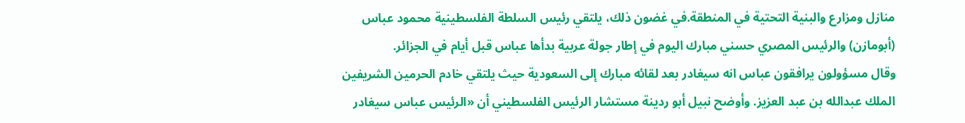منازل ومزارع والبنية التحتية في المنطقة.في غضون ذلك، يلتقي رئيس السلطة الفلسطينية محمود عباس (أبومازن) والرئيس المصري حسني مبارك اليوم في إطار جولة عربية بدأها عباس قبل أيام في الجزائر.
وقال مسؤولون يرافقون عباس انه سيغادر بعد لقائه مبارك إلى السعودية حيث يلتقي خادم الحرمين الشريفين الملك عبدالله بن عبد العزيز. وأوضح نبيل أبو ردينة مستشار الرئيس الفلسطيني أن «الرئيس عباس سيغادر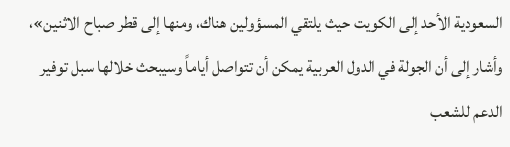السعودية الأحد إلى الكويت حيث يلتقي المسؤولين هناك، ومنها إلى قطر صباح الاثنين»، وأشار إلى أن الجولة في الدول العربية يمكن أن تتواصل أياماً وسيبحث خلالها سبل توفير الدعم للشعب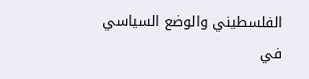الفلسطيني والوضع السياسي في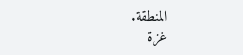المنطقة.
غزة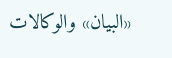«البيان» والوكالات